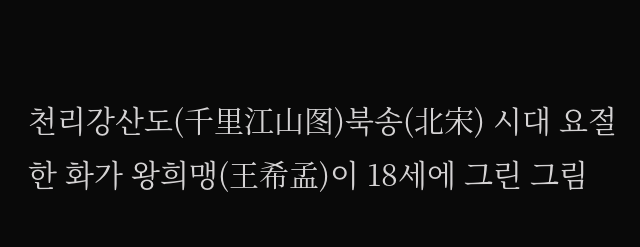천리강산도(千里江山图)북송(北宋) 시대 요절한 화가 왕희맹(王希孟)이 18세에 그린 그림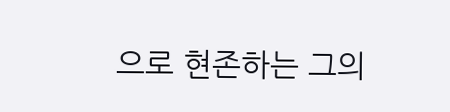으로 현존하는 그의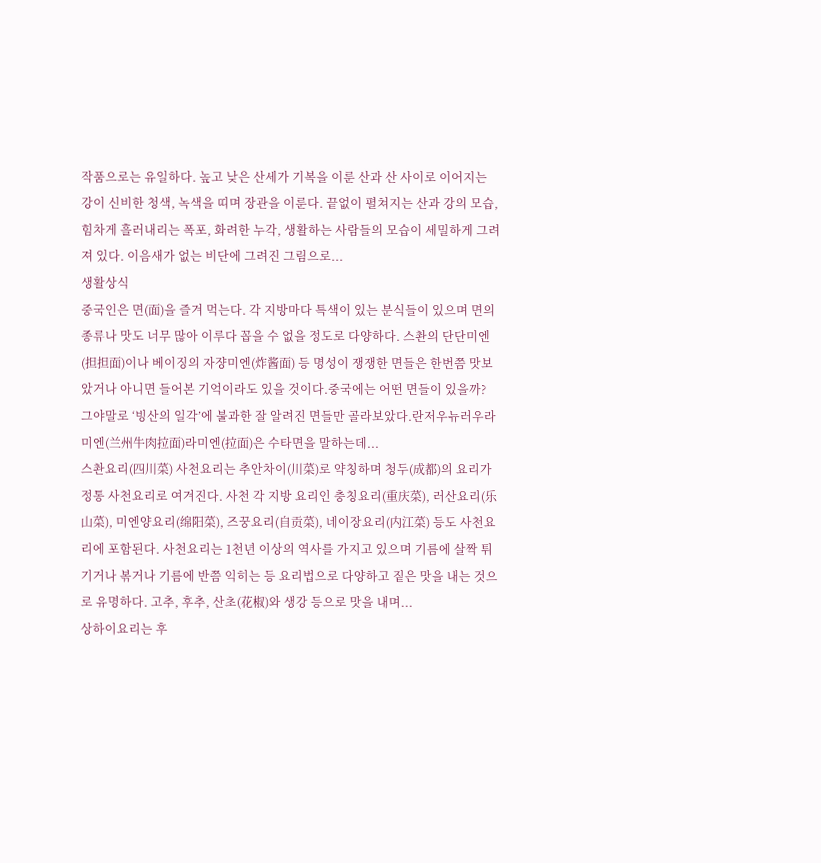작품으로는 유일하다. 높고 낮은 산세가 기복을 이룬 산과 산 사이로 이어지는 강이 신비한 청색, 녹색을 띠며 장관을 이룬다. 끝없이 펼쳐지는 산과 강의 모습, 힘차게 흘러내리는 폭포, 화려한 누각, 생활하는 사람들의 모습이 세밀하게 그려져 있다. 이음새가 없는 비단에 그려진 그림으로...
생활상식
중국인은 면(面)을 즐겨 먹는다. 각 지방마다 특색이 있는 분식들이 있으며 면의 종류나 맛도 너무 많아 이루다 꼽을 수 없을 정도로 다양하다. 스촨의 단단미엔(担担面)이나 베이징의 자쟝미엔(炸酱面) 등 명성이 쟁쟁한 면들은 한번쯤 맛보았거나 아니면 들어본 기억이라도 있을 것이다.중국에는 어떤 면들이 있을까? 그야말로 ‘빙산의 일각’에 불과한 잘 알려진 면들만 골라보았다.란저우뉴러우라미엔(兰州牛肉拉面)라미엔(拉面)은 수타면을 말하는데...
스촨요리(四川菜) 사천요리는 추안차이(川菜)로 약칭하며 청두(成都)의 요리가 정통 사천요리로 여겨진다. 사천 각 지방 요리인 충칭요리(重庆菜), 러산요리(乐山菜), 미엔양요리(绵阳菜), 즈꿍요리(自贡菜), 네이장요리(内江菜) 등도 사천요리에 포함된다. 사천요리는 1천년 이상의 역사를 가지고 있으며 기름에 살짝 튀기거나 볶거나 기름에 반쯤 익히는 등 요리법으로 다양하고 짙은 맛을 내는 것으로 유명하다. 고추, 후추, 산초(花椒)와 생강 등으로 맛을 내며...
상하이요리는 후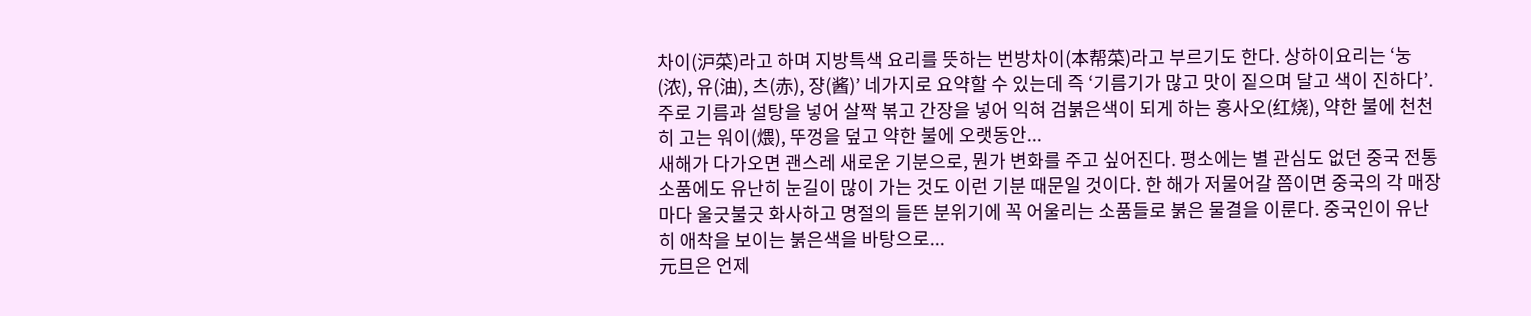차이(沪菜)라고 하며 지방특색 요리를 뜻하는 번방차이(本帮菜)라고 부르기도 한다. 상하이요리는 ‘눙(浓), 유(油), 츠(赤), 쟝(酱)’ 네가지로 요약할 수 있는데 즉 ‘기름기가 많고 맛이 짙으며 달고 색이 진하다’. 주로 기름과 설탕을 넣어 살짝 볶고 간장을 넣어 익혀 검붉은색이 되게 하는 훙사오(红烧), 약한 불에 천천히 고는 워이(煨), 뚜껑을 덮고 약한 불에 오랫동안...
새해가 다가오면 괜스레 새로운 기분으로, 뭔가 변화를 주고 싶어진다. 평소에는 별 관심도 없던 중국 전통 소품에도 유난히 눈길이 많이 가는 것도 이런 기분 때문일 것이다. 한 해가 저물어갈 쯤이면 중국의 각 매장마다 울긋불긋 화사하고 명절의 들뜬 분위기에 꼭 어울리는 소품들로 붉은 물결을 이룬다. 중국인이 유난히 애착을 보이는 붉은색을 바탕으로...
元旦은 언제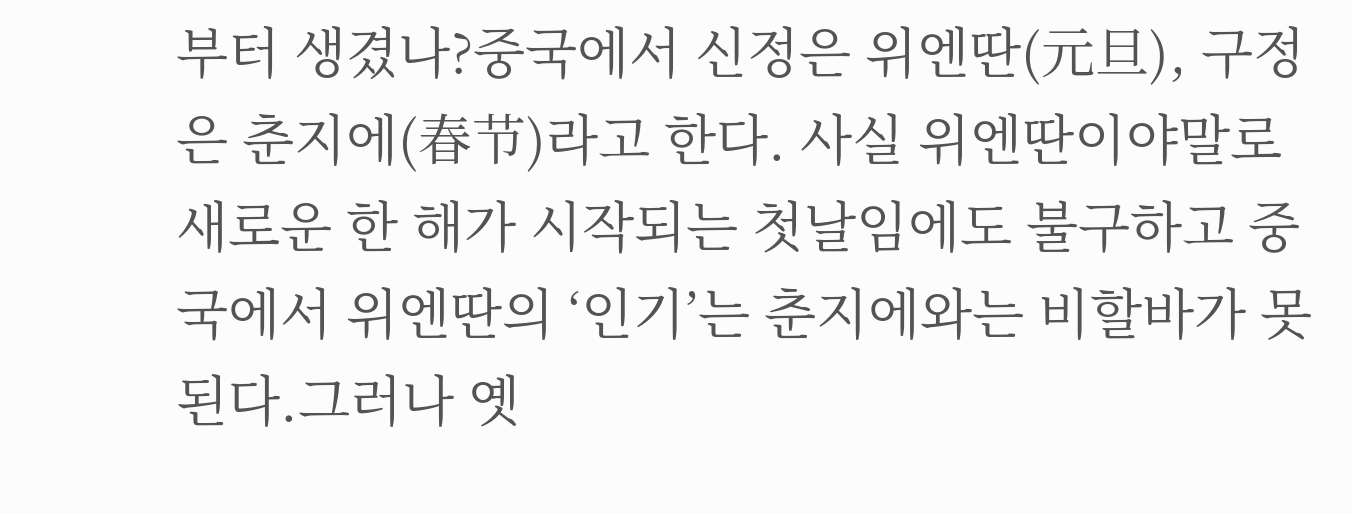부터 생겼나?중국에서 신정은 위엔딴(元旦), 구정은 춘지에(春节)라고 한다. 사실 위엔딴이야말로 새로운 한 해가 시작되는 첫날임에도 불구하고 중국에서 위엔딴의 ‘인기’는 춘지에와는 비할바가 못된다.그러나 옛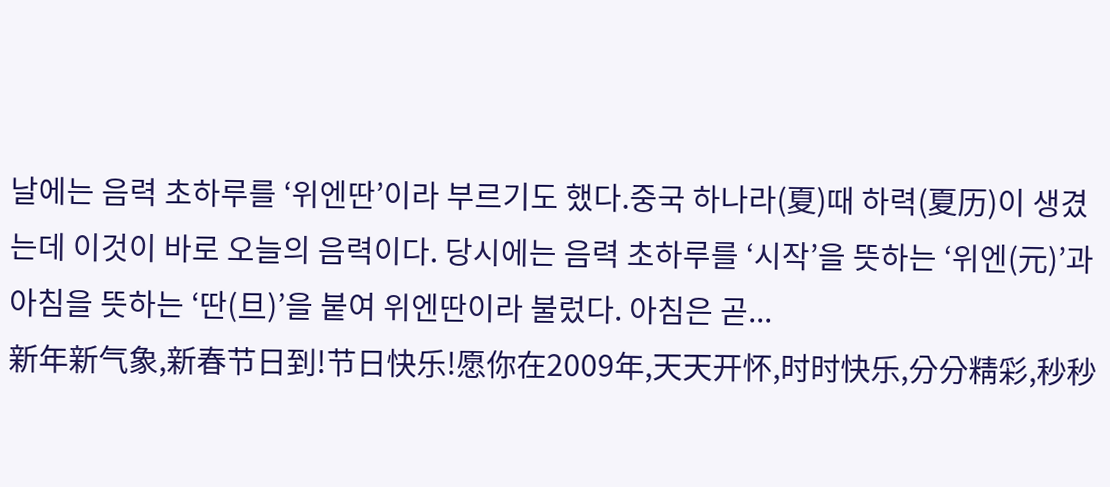날에는 음력 초하루를 ‘위엔딴’이라 부르기도 했다.중국 하나라(夏)때 하력(夏历)이 생겼는데 이것이 바로 오늘의 음력이다. 당시에는 음력 초하루를 ‘시작’을 뜻하는 ‘위엔(元)’과 아침을 뜻하는 ‘딴(旦)’을 붙여 위엔딴이라 불렀다. 아침은 곧...
新年新气象,新春节日到!节日快乐!愿你在2009年,天天开怀,时时快乐,分分精彩,秒秒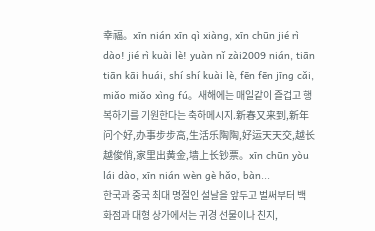幸福。xīn nián xīn qì xiàng, xīn chūn jié rì dào! jié rì kuài lè! yuàn nǐ zài2009 nián, tiān tiān kāi huái, shí shí kuài lè, fēn fēn jīng cǎi, miǎo miǎo xìng fú。새해에는 매일같이 즐겁고 행복하기를 기원한다는 축하메시지.新春又来到,新年问个好,办事步步高,生活乐陶陶,好运天天交,越长越俊俏,家里出黄金,墙上长钞票。xīn chūn yòu lái dào, xīn nián wèn gè hǎo, bàn...
한국과 중국 최대 명절인 설날을 앞두고 벌써부터 백화점과 대형 상가에서는 귀경 선물이나 친지,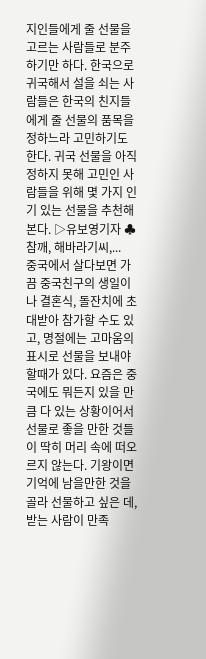지인들에게 줄 선물을 고르는 사람들로 분주하기만 하다. 한국으로 귀국해서 설을 쇠는 사람들은 한국의 친지들에게 줄 선물의 품목을 정하느라 고민하기도 한다. 귀국 선물을 아직 정하지 못해 고민인 사람들을 위해 몇 가지 인기 있는 선물을 추천해본다. ▷유보영기자 ♣ 참깨, 해바라기씨,...
중국에서 살다보면 가끔 중국친구의 생일이나 결혼식, 돌잔치에 초대받아 참가할 수도 있고, 명절에는 고마움의 표시로 선물을 보내야 할때가 있다. 요즘은 중국에도 뭐든지 있을 만큼 다 있는 상황이어서 선물로 좋을 만한 것들이 딱히 머리 속에 떠오르지 않는다. 기왕이면 기억에 남을만한 것을 골라 선물하고 싶은 데, 받는 사람이 만족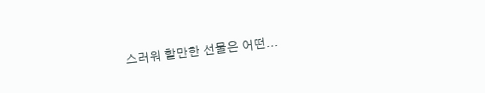스러워 할만한 선물은 어떤...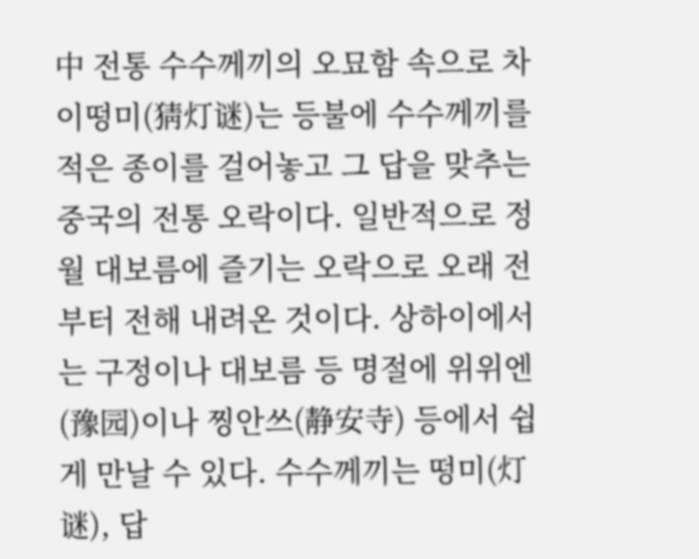中 전통 수수께끼의 오묘함 속으로 차이떵미(猜灯谜)는 등불에 수수께끼를 적은 종이를 걸어놓고 그 답을 맞추는 중국의 전통 오락이다. 일반적으로 정월 대보름에 즐기는 오락으로 오래 전부터 전해 내려온 것이다. 상하이에서는 구정이나 대보름 등 명절에 위위엔(豫园)이나 찡안쓰(静安寺) 등에서 쉽게 만날 수 있다. 수수께끼는 떵미(灯谜), 답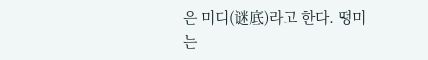은 미디(谜底)라고 한다. 떵미는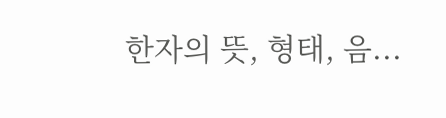한자의 뜻, 형태, 음...